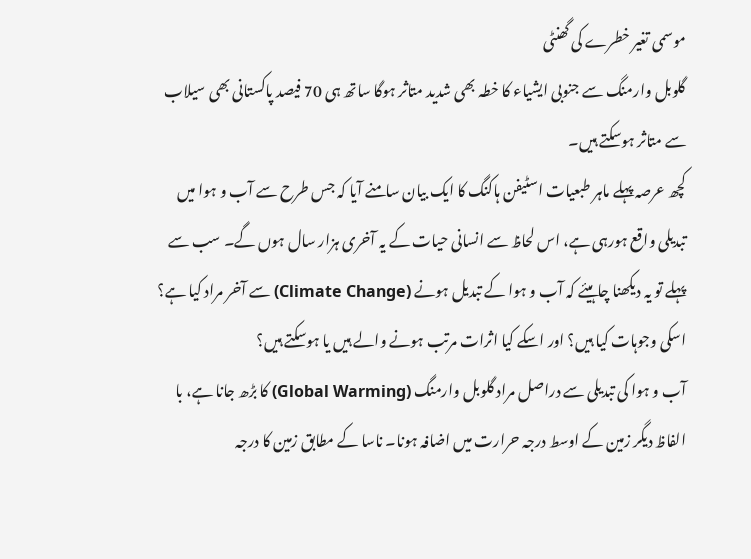موسمی تغیر خطرے کی گھنٹی
گلوبل وارمنگ سے جنوبی ایشیاء کا خطہ بھی شدید متاثر ہوگا ساتھ ہی 70 فیصد پاکستانی بھی سیلاب سے متاثر ہوسکتے ہیں۔
کچھ عرصہ پہلے ماہر طبعیات اسٹیفن ہاکنگ کا ایک بیان سامنے آیا کہ جس طرح سے آب و ہوا میں تبدیلی واقع ہورہی ہے، اس لحاظ سے انسانی حیات کے یہ آخری ہزار سال ہوں گے۔ سب سے پہلے تو یہ دیکھنا چاہیئے کہ آب و ہوا کے تبدیل ہونے (Climate Change) سے آخر مراد کیا ہے؟ اسکی وجوہات کیا ہیں؟ اور اسکے کیا اثرات مرتب ہونے والے ہیں یا ہوسکتے ہیں؟
آب و ہوا کی تبدیلی سے دراصل مراد گلوبل وارمنگ (Global Warming) کا بڑھ جانا ہے، با الفاظ دیگر زمین کے اوسط درجہ حرارت میں اضافہ ہونا۔ ناسا کے مطابق زمین کا درجہ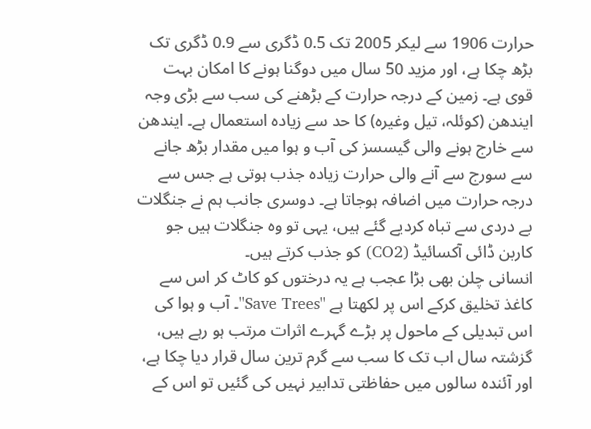حرارت 1906 سے لیکر 2005 تک 0.5 ڈگری سے 0.9 ڈگری تک بڑھ چکا ہے، اور مزید 50 سال میں دوگنا ہونے کا امکان بہت قوی ہے۔ زمین کے درجہ حرارت کے بڑھنے کی سب سے بڑی وجہ ایندھن (کوئلہ، تیل وغیرہ) کا حد سے زیادہ استعمال ہے۔ ایندھن سے خارج ہونے والی گیسسز کی آب و ہوا میں مقدار بڑھ جانے سے سورج سے آنے والی حرارت زیادہ جذب ہوتی ہے جس سے درجہ حرارت میں اضافہ ہوجاتا ہے۔ دوسری جانب ہم نے جنگلات بے دردی سے تباہ کردیے گئے ہیں، یہی تو وہ جنگلات ہیں جو کاربن ڈائی آکسائیڈ (CO2) کو جذب کرتے ہیں۔
انسانی چلن بھی بڑا عجب ہے یہ درختوں کو کاٹ کر اس سے کاغذ تخلیق کرکے اس پر لکھتا ہے ''Save Trees''۔ آب و ہوا کی اس تبدیلی کے ماحول پر بڑے گہرے اثرات مرتب ہو رہے ہیں، گزشتہ سال اب تک کا سب سے گرم ترین سال قرار دیا چکا ہے، اور آئندہ سالوں میں حفاظتی تدابیر نہیں کی گئیں تو اس کے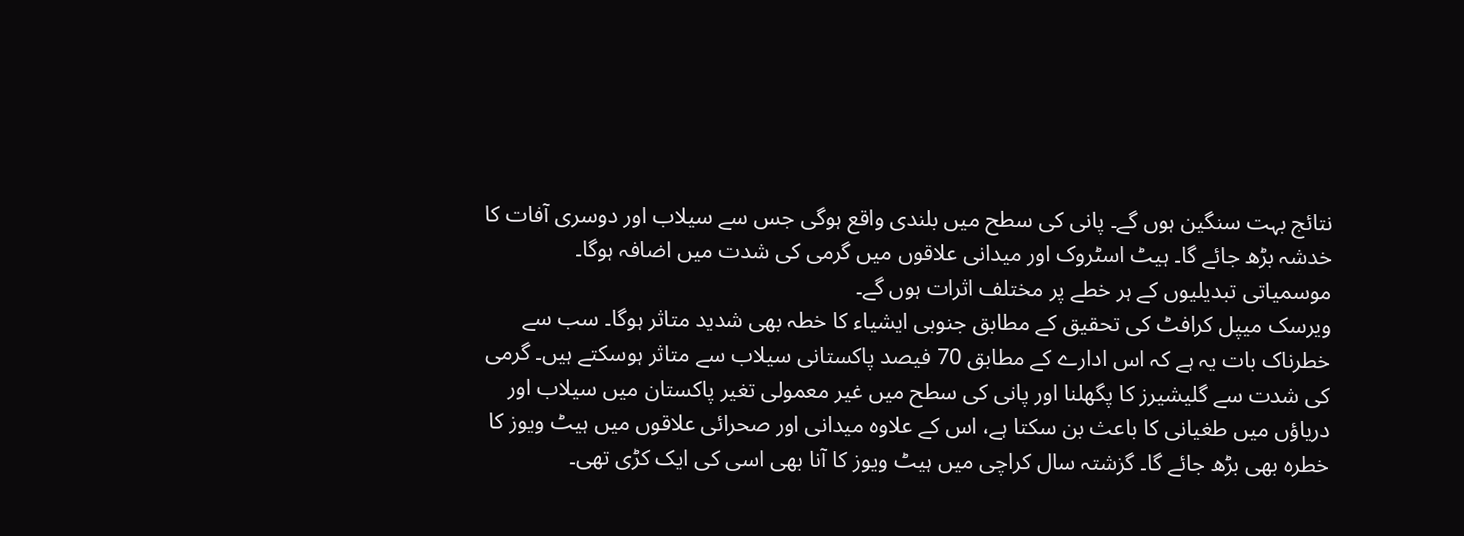نتائج بہت سنگین ہوں گے۔ پانی کی سطح میں بلندی واقع ہوگی جس سے سیلاب اور دوسری آفات کا خدشہ بڑھ جائے گا۔ ہیٹ اسٹروک اور میدانی علاقوں میں گرمی کی شدت میں اضافہ ہوگا۔ موسمیاتی تبدیلیوں کے ہر خطے پر مختلف اثرات ہوں گے۔
ویرسک میپل کرافٹ کی تحقیق کے مطابق جنوبی ایشیاء کا خطہ بھی شدید متاثر ہوگا۔ سب سے خطرناک بات یہ ہے کہ اس ادارے کے مطابق 70 فیصد پاکستانی سیلاب سے متاثر ہوسکتے ہیں۔ گرمی کی شدت سے گلیشیرز کا پگھلنا اور پانی کی سطح میں غیر معمولی تغیر پاکستان میں سیلاب اور دریاؤں میں طغیانی کا باعث بن سکتا ہے، اس کے علاوہ میدانی اور صحرائی علاقوں میں ہیٹ ویوز کا خطرہ بھی بڑھ جائے گا۔ گزشتہ سال کراچی میں ہیٹ ویوز کا آنا بھی اسی کی ایک کڑی تھی۔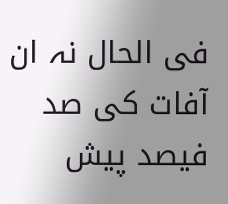فی الحال نہ ان آفات کی صد فیصد پیش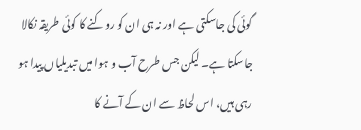گوئی کی جاسکتی ہے اور نہ ہی ان کو روکنے کا کوئی طریقہ نکالا جاسکتا ہے۔ لیکن جس طرح آب و ہوا میں تبدیلیاں پیدا ہو رہی ہیں، اس لحاظ سے ان کے آنے کا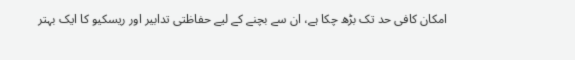امکان کافی حد تک بڑھ چکا ہے، ان سے بچنے کے لیے حفاظتی تدابیر اور ریسکیو کا ایک بہتر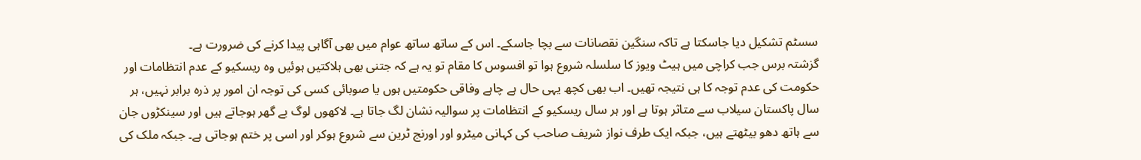سسٹم تشکیل دیا جاسکتا ہے تاکہ سنگین نقصانات سے بچا جاسکے۔ اس کے ساتھ ساتھ عوام میں بھی آگاہی پیدا کرنے کی ضرورت ہے۔
گزشتہ برس جب کراچی میں ہیٹ ویوز کا سلسلہ شروع ہوا تو افسوس کا مقام تو یہ ہے کہ جتنی بھی ہلاکتیں ہوئیں وہ ریسکیو کے عدم انتظامات اور حکومت کی عدم توجہ کا ہی نتیجہ تھیں۔ اب بھی کچھ یہی حال ہے چاہے وفاقی حکومتیں ہوں یا صوبائی کسی کی توجہ ان امور پر ذرہ برابر نہیں، ہر سال پاکستان سیلاب سے متاثر ہوتا ہے اور ہر سال ریسکیو کے انتظامات پر سوالیہ نشان لگ جاتا ہے۔ لاکھوں لوگ بے گھر ہوجاتے ہیں اور سینکڑوں جان سے ہاتھ دھو بیٹھتے ہیں، جبکہ ایک طرف نواز شریف صاحب کی کہانی میٹرو اور اورنج ٹرین سے شروع ہوکر اور اسی پر ختم ہوجاتی ہے۔ جبکہ ملک کی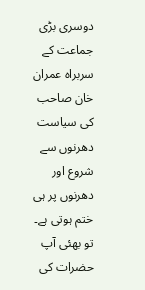دوسری بڑی جماعت کے سربراہ عمران خان صاحب کی سیاست دھرنوں سے شروع اور دھرنوں پر ہی ختم ہوتی ہے۔
تو بھئی آپ حضرات کی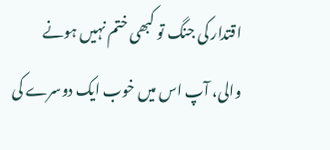اقتدار کی جنگ تو کبھی ختم نہیں ہونے والی، آپ اس میں خوب ایک دوسرے کی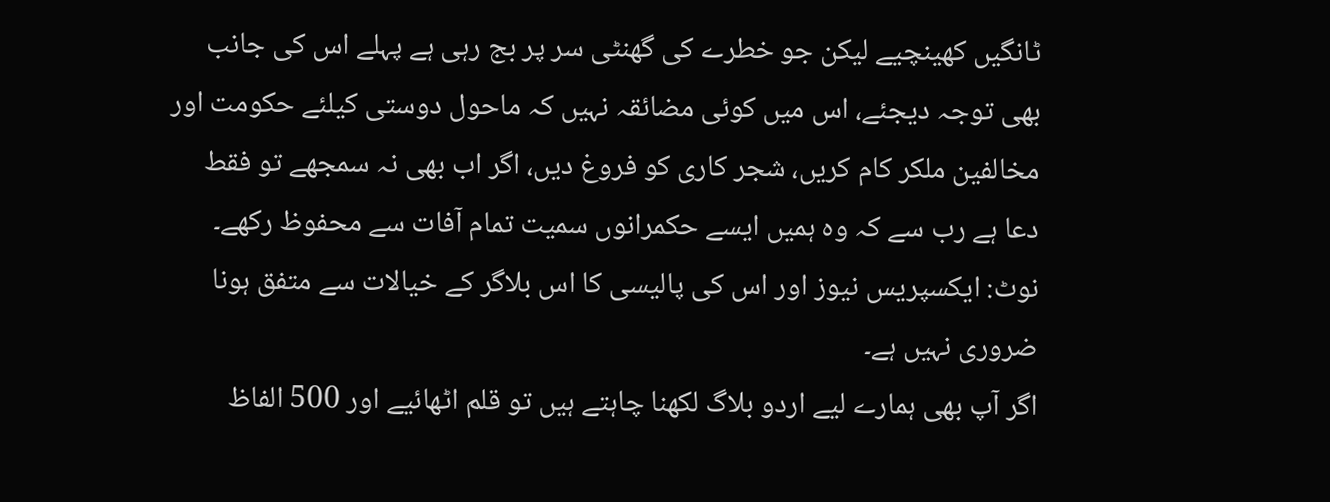ٹانگیں کھینچیے لیکن جو خطرے کی گھنٹی سر پر بج رہی ہے پہلے اس کی جانب بھی توجہ دیجئے، اس میں کوئی مضائقہ نہیں کہ ماحول دوستی کیلئے حکومت اور مخالفین ملکر کام کریں، شجر کاری کو فروغ دیں، اگر اب بھی نہ سمجھے تو فقط دعا ہے رب سے کہ وہ ہمیں ایسے حکمرانوں سمیت تمام آفات سے محفوظ رکھے۔
نوٹ: ایکسپریس نیوز اور اس کی پالیسی کا اس بلاگر کے خیالات سے متفق ہونا ضروری نہیں ہے۔
اگر آپ بھی ہمارے لیے اردو بلاگ لکھنا چاہتے ہیں تو قلم اٹھائیے اور 500 الفاظ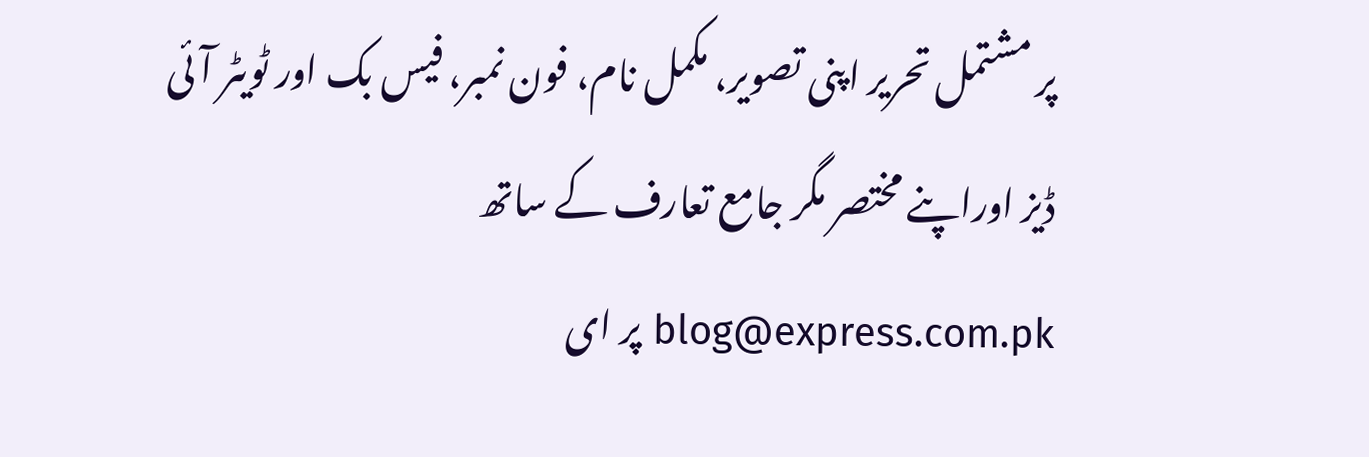پر مشتمل تحریر اپنی تصویر، مکمل نام، فون نمبر، فیس بک اور ٹویٹر آئی ڈیز اوراپنے مختصر مگر جامع تعارف کے ساتھ blog@express.com.pk پر ای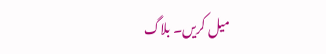میل کریں۔ بلاگ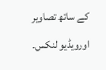کے ساتھ تصاویر اورویڈیو لنکس۔